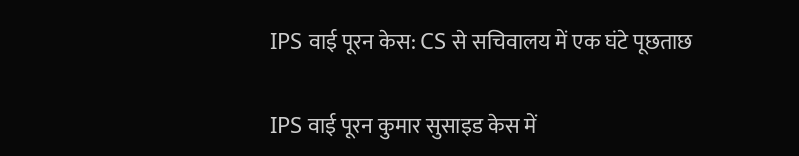IPS वाई पूरन केस: CS से सचिवालय में एक घंटे पूछताछ

IPS वाई पूरन कुमार सुसाइड केस में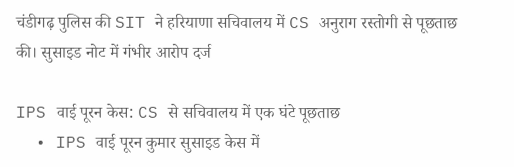चंडीगढ़ पुलिस की SIT ने हरियाणा सचिवालय में CS अनुराग रस्तोगी से पूछताछ की। सुसाइड नोट में गंभीर आरोप दर्ज

IPS वाई पूरन केस: CS से सचिवालय में एक घंटे पूछताछ
  • IPS वाई पूरन कुमार सुसाइड केस में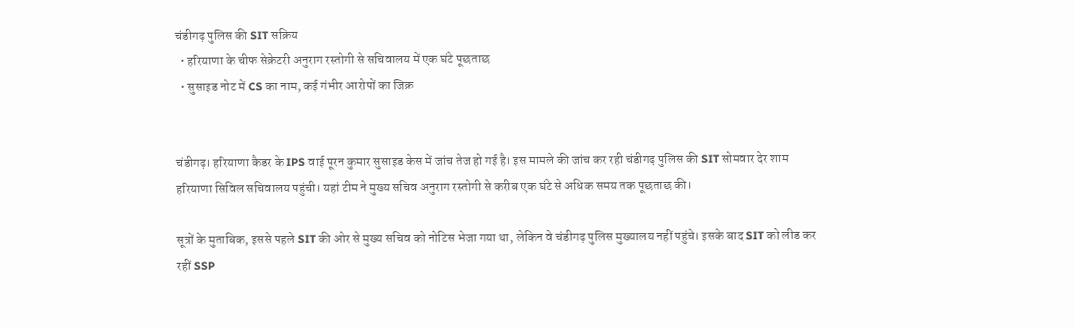चंडीगढ़ पुलिस की SIT सक्रिय
  • हरियाणा के चीफ सेक्रेटरी अनुराग रस्तोगी से सचिवालय में एक घंटे पूछताछ
  • सुसाइड नोट में CS का नाम, कई गंभीर आरोपों का जिक्र


चंडीगढ़। हरियाणा कैडर के IPS वाई पूरन कुमार सुसाइड केस में जांच तेज हो गई है। इस मामले की जांच कर रही चंडीगढ़ पुलिस की SIT सोमवार देर शाम हरियाणा सिविल सचिवालय पहुंची। यहां टीम ने मुख्य सचिव अनुराग रस्तोगी से करीब एक घंटे से अधिक समय तक पूछताछ की।

सूत्रों के मुताबिक, इससे पहले SIT की ओर से मुख्य सचिव को नोटिस भेजा गया था, लेकिन वे चंडीगढ़ पुलिस मुख्यालय नहीं पहुंचे। इसके बाद SIT को लीड कर रहीं SSP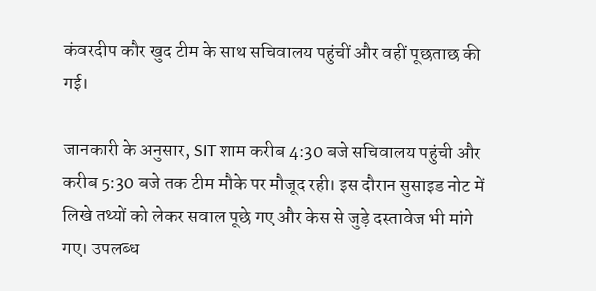कंवरदीप कौर खुद टीम के साथ सचिवालय पहुंचीं और वहीं पूछताछ की गई।

जानकारी के अनुसार, SIT शाम करीब 4:30 बजे सचिवालय पहुंची और करीब 5:30 बजे तक टीम मौके पर मौजूद रही। इस दौरान सुसाइड नोट में लिखे तथ्यों को लेकर सवाल पूछे गए और केस से जुड़े दस्तावेज भी मांगे गए। उपलब्ध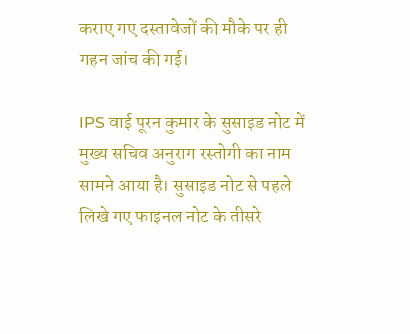कराए गए दस्तावेजों की मौके पर ही गहन जांच की गई।

IPS वाई पूरन कुमार के सुसाइड नोट में मुख्य सचिव अनुराग रस्तोगी का नाम सामने आया है। सुसाइड नोट से पहले लिखे गए फाइनल नोट के तीसरे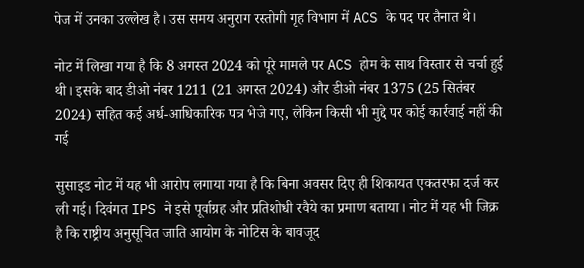पेज में उनका उल्लेख है। उस समय अनुराग रस्तोगी गृह विभाग में ACS के पद पर तैनात थे।

नोट में लिखा गया है कि 8 अगस्त 2024 को पूरे मामले पर ACS होम के साथ विस्तार से चर्चा हुई थी। इसके बाद डीओ नंबर 1211 (21 अगस्त 2024) और डीओ नंबर 1375 (25 सितंबर 2024) सहित कई अर्ध-आधिकारिक पत्र भेजे गए, लेकिन किसी भी मुद्दे पर कोई कार्रवाई नहीं की गई

सुसाइड नोट में यह भी आरोप लगाया गया है कि बिना अवसर दिए ही शिकायत एकतरफा दर्ज कर ली गई। दिवंगत IPS ने इसे पूर्वाग्रह और प्रतिशोधी रवैये का प्रमाण बताया। नोट में यह भी जिक्र है कि राष्ट्रीय अनुसूचित जाति आयोग के नोटिस के बावजूद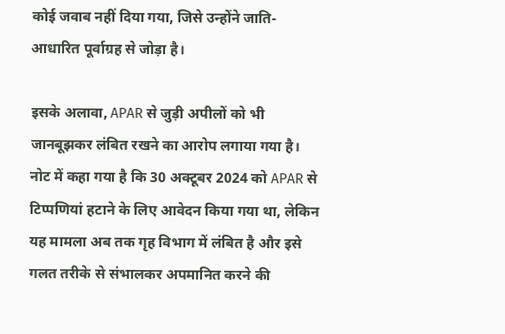कोई जवाब नहीं दिया गया, जिसे उन्होंने जाति-आधारित पूर्वाग्रह से जोड़ा है।

इसके अलावा, APAR से जुड़ी अपीलों को भी जानबूझकर लंबित रखने का आरोप लगाया गया है। नोट में कहा गया है कि 30 अक्टूबर 2024 को APAR से टिप्पणियां हटाने के लिए आवेदन किया गया था, लेकिन यह मामला अब तक गृह विभाग में लंबित है और इसे गलत तरीके से संभालकर अपमानित करने की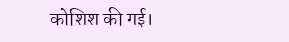कोशिश की गई।